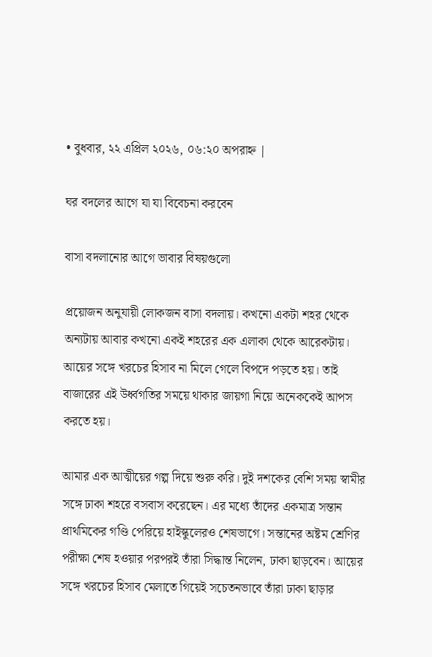• বুধবার, ২২ এপ্রিল ২০২৬, ০৬:২০ অপরাহ্ন |

ঘর বদলের আগে যা যা বিবেচনা করবেন

বাসা বদলানোর আগে ভাবার বিষয়গুলো

প্রয়োজন অনুযায়ী লোকজন বাসা বদলায়। কখনো একটা শহর থেকে অন্যটায় আবার কখনো একই শহরের এক এলাকা থেকে আরেকটায়। আয়ের সঙ্গে খরচের হিসাব না মিলে গেলে বিপদে পড়তে হয়। তাই বাজারের এই উর্ধ্বগতির সময়ে থাকার জায়গা নিয়ে অনেককেই আপস করতে হয়।

আমার এক আত্মীয়ের গল্প দিয়ে শুরু করি। দুই দশকের বেশি সময় স্বামীর সঙ্গে ঢাকা শহরে বসবাস করেছেন। এর মধ্যে তাঁদের একমাত্র সন্তান প্রাথমিকের গণ্ডি পেরিয়ে হাইস্কুলেরও শেষভাগে। সন্তানের অষ্টম শ্রেণির পরীক্ষা শেষ হওয়ার পরপরই তাঁরা সিদ্ধান্ত নিলেন, ঢাকা ছাড়বেন। আয়ের সঙ্গে খরচের হিসাব মেলাতে গিয়েই সচেতনভাবে তাঁরা ঢাকা ছাড়ার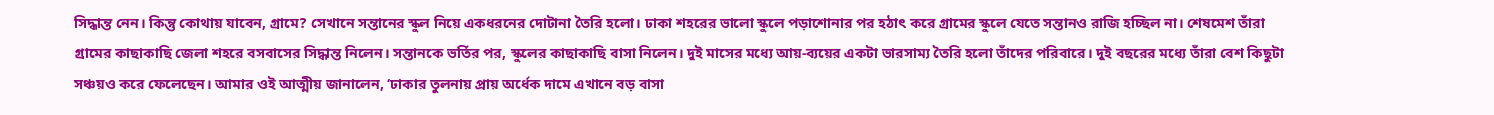সিদ্ধান্ত নেন। কিন্তু কোথায় যাবেন, গ্রামে? সেখানে সন্তানের স্কুল নিয়ে একধরনের দোটানা তৈরি হলো। ঢাকা শহরের ভালো স্কুলে পড়াশোনার পর হঠাৎ করে গ্রামের স্কুলে যেতে সন্তানও রাজি হচ্ছিল না। শেষমেশ তাঁরা গ্রামের কাছাকাছি জেলা শহরে বসবাসের সিদ্ধান্ত নিলেন। সন্তানকে ভর্তির পর, স্কুলের কাছাকাছি বাসা নিলেন। দুই মাসের মধ্যে আয়-ব্যয়ের একটা ভারসাম্য তৈরি হলো তাঁদের পরিবারে। দুই বছরের মধ্যে তাঁরা বেশ কিছুটা সঞ্চয়ও করে ফেলেছেন। আমার ওই আত্মীয় জানালেন, ‘ঢাকার তুলনায় প্রায় অর্ধেক দামে এখানে বড় বাসা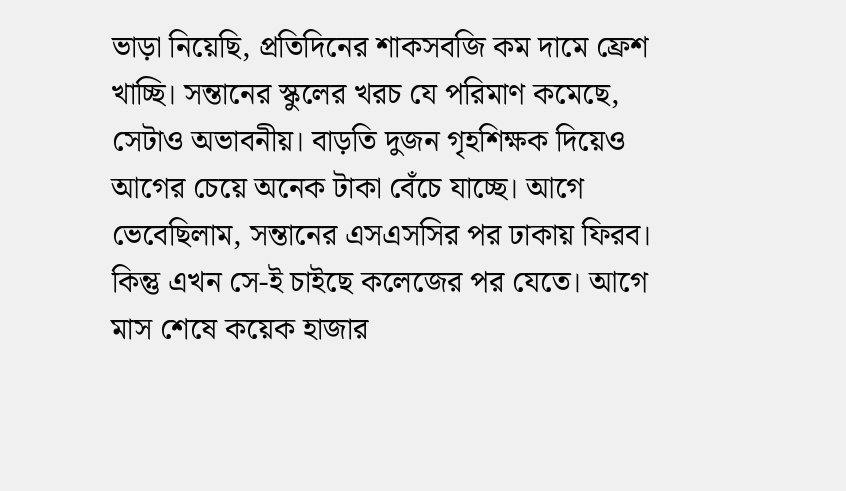ভাড়া নিয়েছি, প্রতিদিনের শাকসবজি কম দামে ফ্রেশ খাচ্ছি। সন্তানের স্কুলের খরচ যে পরিমাণ কমেছে, সেটাও অভাবনীয়। বাড়তি দুজন গৃহশিক্ষক দিয়েও আগের চেয়ে অনেক টাকা বেঁচে যাচ্ছে। আগে ভেবেছিলাম, সন্তানের এসএসসির পর ঢাকায় ফিরব। কিন্তু এখন সে-ই চাইছে কলেজের পর যেতে। আগে মাস শেষে কয়েক হাজার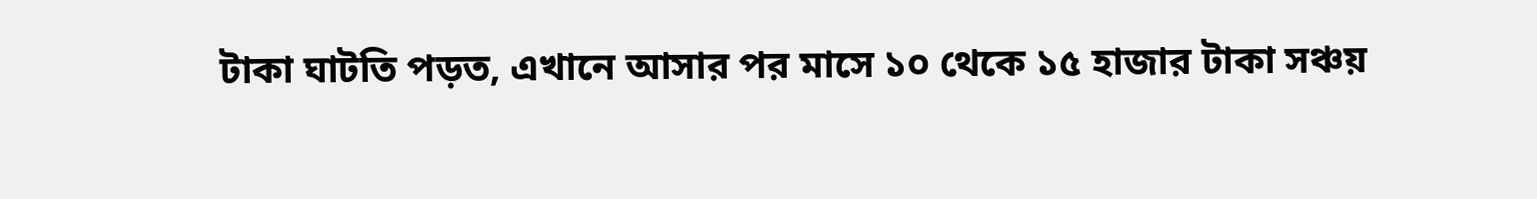টাকা ঘাটতি পড়ত, এখানে আসার পর মাসে ১০ থেকে ১৫ হাজার টাকা সঞ্চয়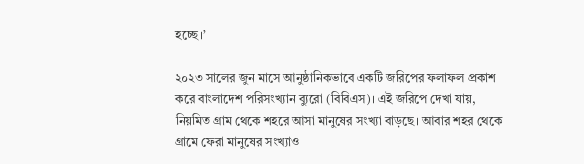হচ্ছে।’

২০২৩ সালের জুন মাসে আনুষ্ঠানিকভাবে একটি জরিপের ফলাফল প্রকাশ করে বাংলাদেশ পরিসংখ্যান ব্যুরো (বিবিএস)। এই জরিপে দেখা যায়, নিয়মিত গ্রাম থেকে শহরে আসা মানুষের সংখ্যা বাড়ছে। আবার শহর থেকে গ্রামে ফেরা মানুষের সংখ্যাও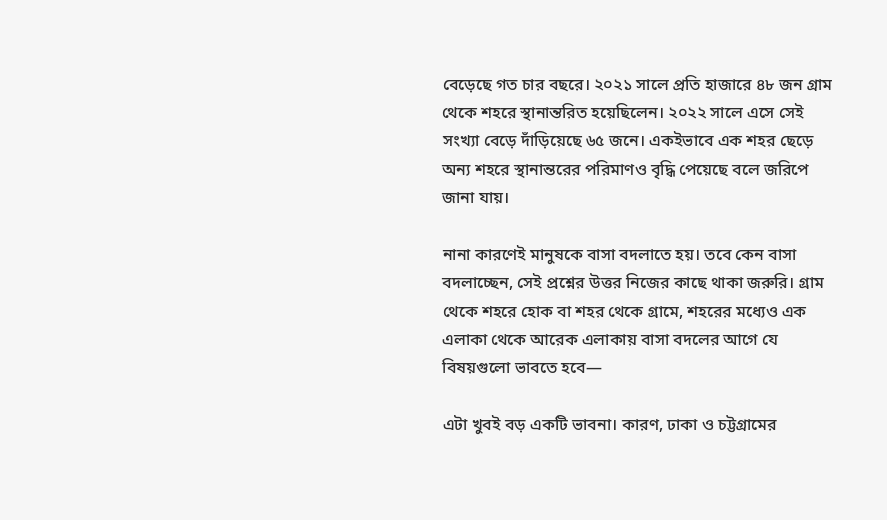বেড়েছে গত চার বছরে। ২০২১ সালে প্রতি হাজারে ৪৮ জন গ্রাম থেকে শহরে স্থানান্তরিত হয়েছিলেন। ২০২২ সালে এসে সেই সংখ্যা বেড়ে দাঁড়িয়েছে ৬৫ জনে। একইভাবে এক শহর ছেড়ে অন্য শহরে স্থানান্তরের পরিমাণও বৃদ্ধি পেয়েছে বলে জরিপে জানা যায়।

নানা কারণেই মানুষকে বাসা বদলাতে হয়। তবে কেন বাসা বদলাচ্ছেন, সেই প্রশ্নের উত্তর নিজের কাছে থাকা জরুরি। গ্রাম থেকে শহরে হোক বা শহর থেকে গ্রামে, শহরের মধ্যেও এক এলাকা থেকে আরেক এলাকায় বাসা বদলের আগে যে বিষয়গুলো ভাবতে হবে—

এটা খুবই বড় একটি ভাবনা। কারণ, ঢাকা ও চট্টগ্রামের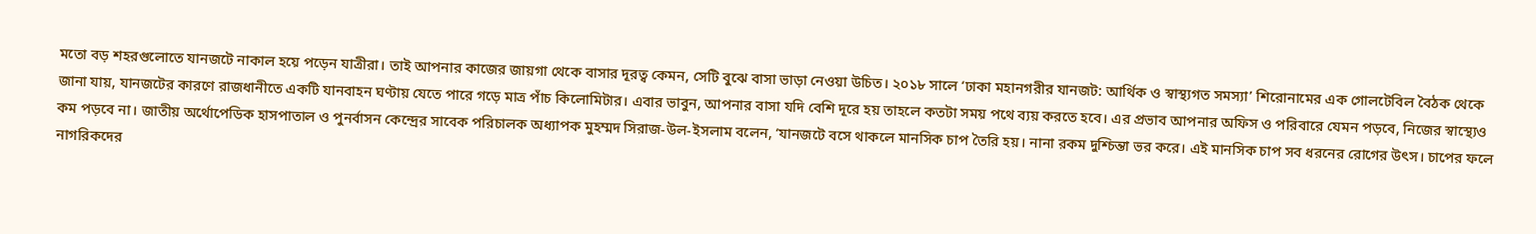মতো বড় শহরগুলোতে যানজটে নাকাল হয়ে পড়েন যাত্রীরা। তাই আপনার কাজের জায়গা থেকে বাসার দূরত্ব কেমন, সেটি বুঝে বাসা ভাড়া নেওয়া উচিত। ২০১৮ সালে ‘ঢাকা মহানগরীর যানজট: আর্থিক ও স্বাস্থ্যগত সমস্যা’ শিরোনামের এক গোলটেবিল বৈঠক থেকে জানা যায়, যানজটের কারণে রাজধানীতে একটি যানবাহন ঘণ্টায় যেতে পারে গড়ে মাত্র পাঁচ কিলোমিটার। এবার ভাবুন, আপনার বাসা যদি বেশি দূরে হয় তাহলে কতটা সময় পথে ব্যয় করতে হবে। এর প্রভাব আপনার অফিস ও পরিবারে যেমন পড়বে, নিজের স্বাস্থ্যেও কম পড়বে না। জাতীয় অর্থোপেডিক হাসপাতাল ও পুনর্বাসন কেন্দ্রের সাবেক পরিচালক অধ্যাপক মুহম্মদ সিরাজ-উল-ইসলাম বলেন, ‘যানজটে বসে থাকলে মানসিক চাপ তৈরি হয়। নানা রকম দুশ্চিন্তা ভর করে। এই মানসিক চাপ সব ধরনের রোগের উৎস। চাপের ফলে নাগরিকদের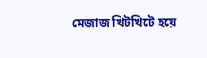মেজাজ খিটখিটে হয়ে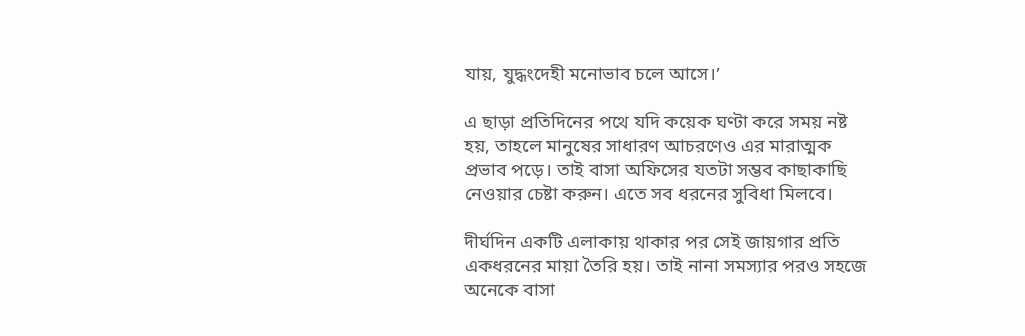যায়, যুদ্ধংদেহী মনোভাব চলে আসে।’

এ ছাড়া প্রতিদিনের পথে যদি কয়েক ঘণ্টা করে সময় নষ্ট হয়, তাহলে মানুষের সাধারণ আচরণেও এর মারাত্মক প্রভাব পড়ে। তাই বাসা অফিসের যতটা সম্ভব কাছাকাছি নেওয়ার চেষ্টা করুন। এতে সব ধরনের সুবিধা মিলবে।

দীর্ঘদিন একটি এলাকায় থাকার পর সেই জায়গার প্রতি একধরনের মায়া তৈরি হয়। তাই নানা সমস্যার পরও সহজে অনেকে বাসা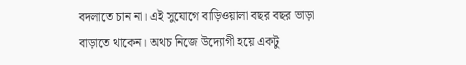বদলাতে চান না। এই সুযোগে বাড়িওয়ালা বছর বছর ভাড়া বাড়াতে থাকেন। অথচ নিজে উদ্যোগী হয়ে একটু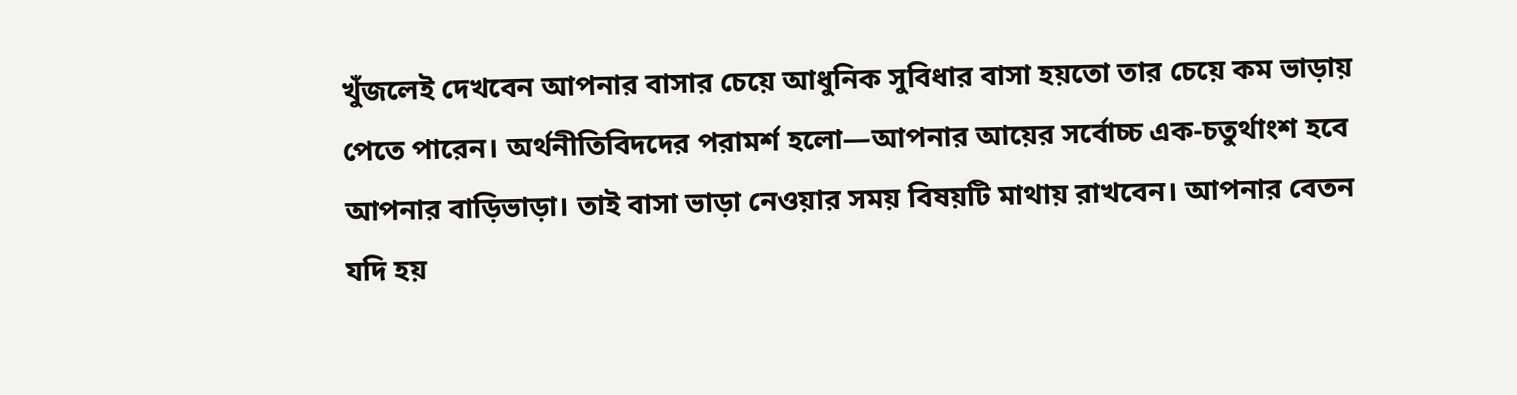খুঁজলেই দেখবেন আপনার বাসার চেয়ে আধুনিক সুবিধার বাসা হয়তো তার চেয়ে কম ভাড়ায় পেতে পারেন। অর্থনীতিবিদদের পরামর্শ হলো—আপনার আয়ের সর্বোচ্চ এক-চতুর্থাংশ হবে আপনার বাড়িভাড়া। তাই বাসা ভাড়া নেওয়ার সময় বিষয়টি মাথায় রাখবেন। আপনার বেতন যদি হয়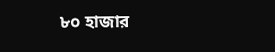৮০ হাজার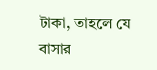টাকা, তাহলে যে বাসার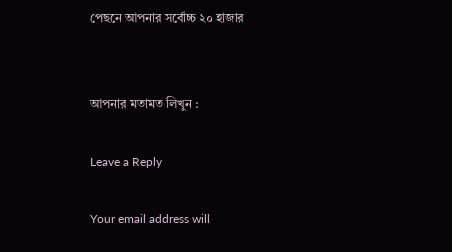পেছনে আপনার সর্বোচ্চ ২০ হাজার


আপনার মতামত লিখুন :

Leave a Reply

Your email address will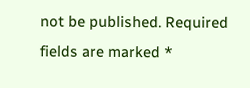not be published. Required fields are marked *